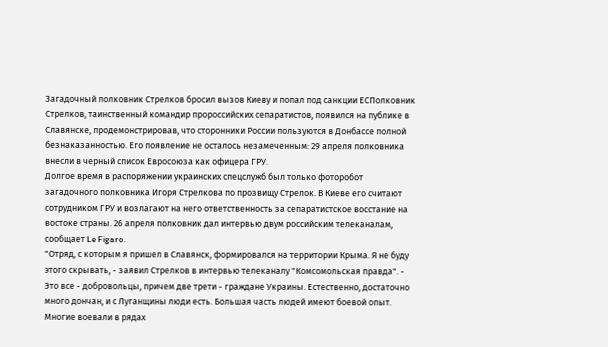Загадочный полковник Стрелков бросил вызов Киеву и попал под санкции ЕСПолковник Стрелков, таинственный командир пророссийских сепаратистов, появился на публике в Славянске, продемонстрировав, что сторонники России пользуются в Донбассе полной безнаказанностью. Его появление не осталось незамеченным: 29 апреля полковника внесли в черный список Евросоюза как офицера ГРУ.
Долгое время в распоряжении украинских спецслужб был только фоторобот загадочного полковника Игоря Стрелкова по прозвищу Стрелок. В Киеве его считают сотрудником ГРУ и возлагают на него ответственность за сепаратистское восстание на востоке страны. 26 апреля полковник дал интервью двум российским телеканалам, сообщает Le Figaro.
"Отряд, с которым я пришел в Славянск, формировался на территории Крыма. Я не буду этого скрывать, - заявил Стрелков в интервью телеканалу "Комсомольская правда". - Это все - добровольцы, причем две трети - граждане Украины. Естественно, достаточно много дончан, и с Луганщины люди есть. Большая часть людей имеют боевой опыт. Многие воевали в рядах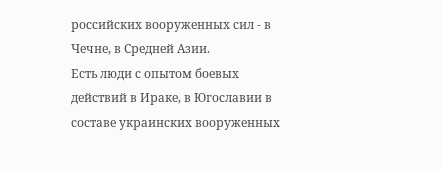российских вооруженных сил - в Чечне, в Средней Азии.
Есть люди с опытом боевых действий в Ираке, в Югославии в составе украинских вооруженных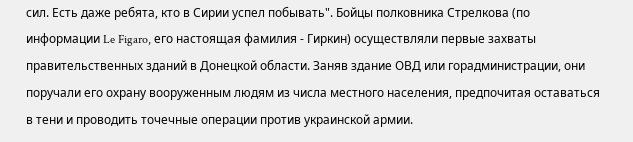сил. Есть даже ребята, кто в Сирии успел побывать". Бойцы полковника Стрелкова (по информации Le Figaro, его настоящая фамилия - Гиркин) осуществляли первые захваты правительственных зданий в Донецкой области. Заняв здание ОВД или горадминистрации, они поручали его охрану вооруженным людям из числа местного населения, предпочитая оставаться в тени и проводить точечные операции против украинской армии.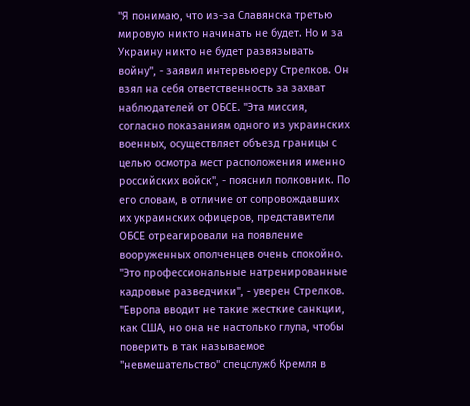"Я понимаю, что из-за Славянска третью мировую никто начинать не будет. Но и за Украину никто не будет развязывать войну", - заявил интервьюеру Стрелков. Он взял на себя ответственность за захват наблюдателей от ОБСЕ. "Эта миссия, согласно показаниям одного из украинских военных, осуществляет объезд границы с целью осмотра мест расположения именно российских войск", - пояснил полковник. По его словам, в отличие от сопровождавших их украинских офицеров, представители ОБСЕ отреагировали на появление вооруженных ополченцев очень спокойно. "Это профессиональные натренированные кадровые разведчики", - уверен Стрелков.
"Европа вводит не такие жесткие санкции, как США, но она не настолько глупа, чтобы поверить в так называемое "невмешательство" спецслужб Кремля в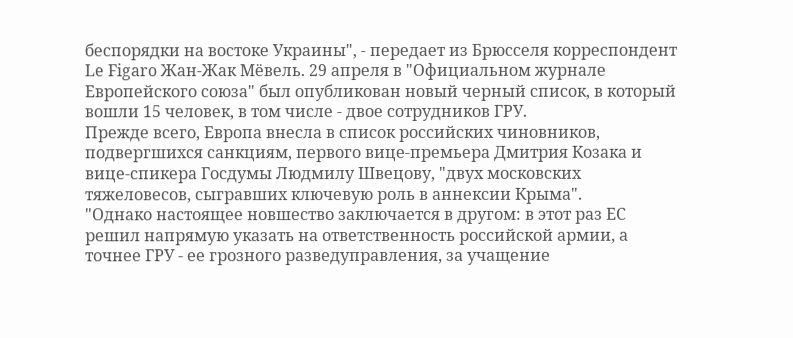беспорядки на востоке Украины", - передает из Брюсселя корреспондент Le Figaro Жан-Жак Мёвель. 29 апреля в "Официальном журнале Европейского союза" был опубликован новый черный список, в который вошли 15 человек, в том числе - двое сотрудников ГРУ.
Прежде всего, Европа внесла в список российских чиновников, подвергшихся санкциям, первого вице-премьера Дмитрия Козака и вице-спикера Госдумы Людмилу Швецову, "двух московских тяжеловесов, сыгравших ключевую роль в аннексии Крыма".
"Однако настоящее новшество заключается в другом: в этот раз ЕС решил напрямую указать на ответственность российской армии, а точнее ГРУ - ее грозного разведуправления, за учащение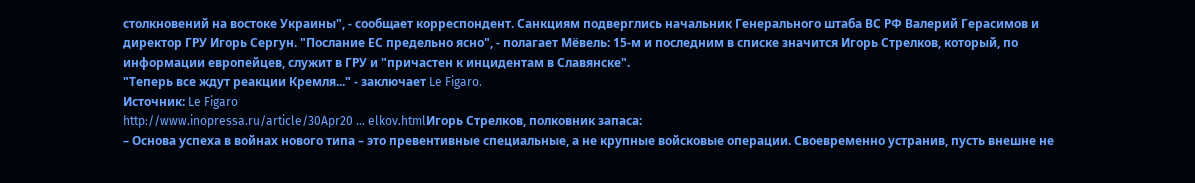столкновений на востоке Украины", - сообщает корреспондент. Санкциям подверглись начальник Генерального штаба ВС РФ Валерий Герасимов и директор ГРУ Игорь Сергун. "Послание ЕС предельно ясно", - полагает Мёвель: 15-м и последним в списке значится Игорь Стрелков, который, по информации европейцев, служит в ГРУ и "причастен к инцидентам в Славянске".
"Теперь все ждут реакции Кремля..." - заключает Le Figaro.
Источник: Le Figaro
http://www.inopressa.ru/article/30Apr20 ... elkov.htmlИгорь Стрелков, полковник запаса:
– Основа успеха в войнах нового типа – это превентивные специальные, а не крупные войсковые операции. Своевременно устранив, пусть внешне не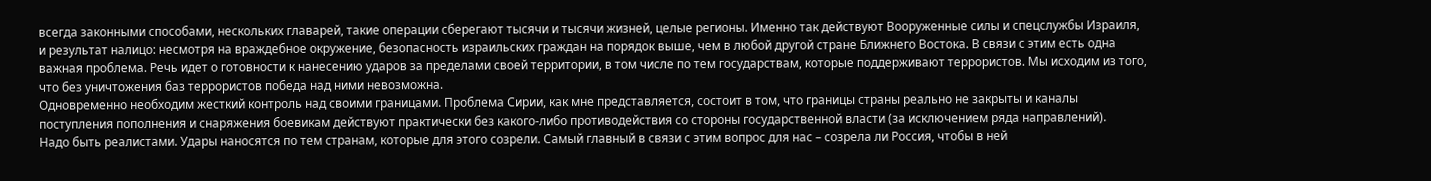всегда законными способами, нескольких главарей, такие операции сберегают тысячи и тысячи жизней, целые регионы. Именно так действуют Вооруженные силы и спецслужбы Израиля, и результат налицо: несмотря на враждебное окружение, безопасность израильских граждан на порядок выше, чем в любой другой стране Ближнего Востока. В связи с этим есть одна важная проблема. Речь идет о готовности к нанесению ударов за пределами своей территории, в том числе по тем государствам, которые поддерживают террористов. Мы исходим из того, что без уничтожения баз террористов победа над ними невозможна.
Одновременно необходим жесткий контроль над своими границами. Проблема Сирии, как мне представляется, состоит в том, что границы страны реально не закрыты и каналы поступления пополнения и снаряжения боевикам действуют практически без какого-либо противодействия со стороны государственной власти (за исключением ряда направлений).
Надо быть реалистами. Удары наносятся по тем странам, которые для этого созрели. Самый главный в связи с этим вопрос для нас – созрела ли Россия, чтобы в ней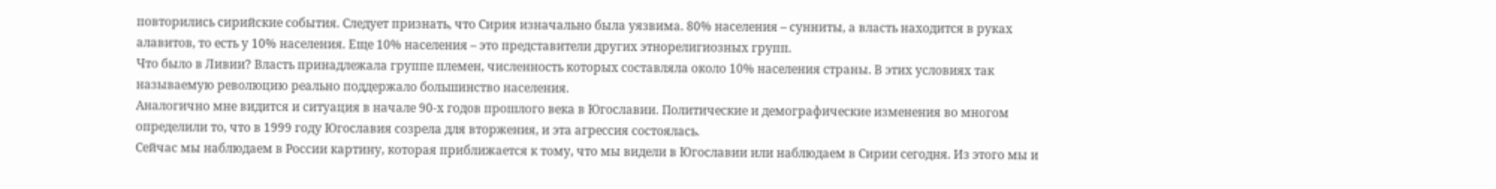повторились сирийские события. Следует признать, что Сирия изначально была уязвима. 80% населения – сунниты, а власть находится в руках алавитов, то есть у 10% населения. Еще 10% населения – это представители других этнорелигиозных групп.
Что было в Ливии? Власть принадлежала группе племен, численность которых составляла около 10% населения страны. В этих условиях так называемую революцию реально поддержало большинство населения.
Аналогично мне видится и ситуация в начале 90-х годов прошлого века в Югославии. Политические и демографические изменения во многом определили то, что в 1999 году Югославия созрела для вторжения, и эта агрессия состоялась.
Сейчас мы наблюдаем в России картину, которая приближается к тому, что мы видели в Югославии или наблюдаем в Сирии сегодня. Из этого мы и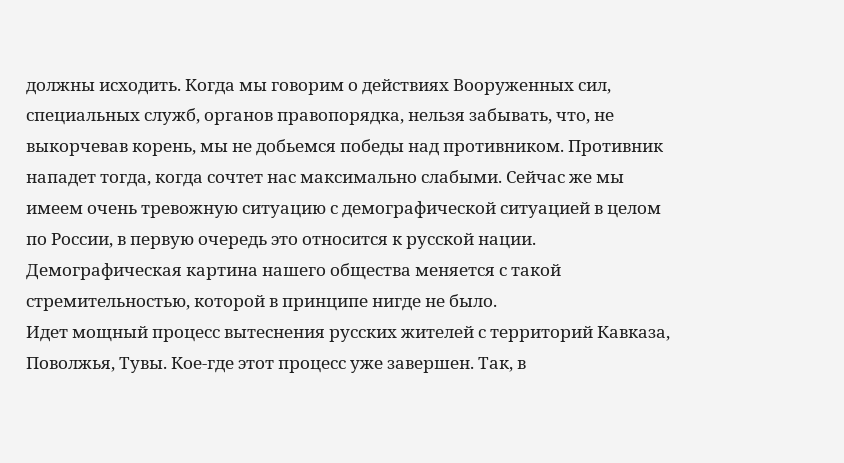должны исходить. Когда мы говорим о действиях Вооруженных сил, специальных служб, органов правопорядка, нельзя забывать, что, не выкорчевав корень, мы не добьемся победы над противником. Противник нападет тогда, когда сочтет нас максимально слабыми. Сейчас же мы имеем очень тревожную ситуацию с демографической ситуацией в целом по России, в первую очередь это относится к русской нации. Демографическая картина нашего общества меняется с такой стремительностью, которой в принципе нигде не было.
Идет мощный процесс вытеснения русских жителей с территорий Кавказа, Поволжья, Тувы. Кое-где этот процесс уже завершен. Так, в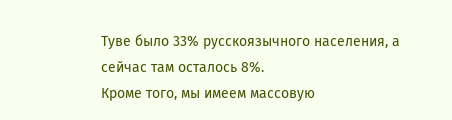Туве было 33% русскоязычного населения, а сейчас там осталось 8%.
Кроме того, мы имеем массовую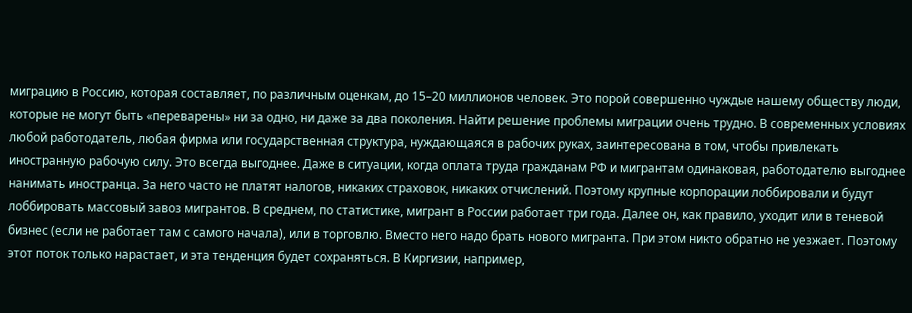миграцию в Россию, которая составляет, по различным оценкам, до 15–20 миллионов человек. Это порой совершенно чуждые нашему обществу люди, которые не могут быть «переварены» ни за одно, ни даже за два поколения. Найти решение проблемы миграции очень трудно. В современных условиях любой работодатель, любая фирма или государственная структура, нуждающаяся в рабочих руках, заинтересована в том, чтобы привлекать иностранную рабочую силу. Это всегда выгоднее. Даже в ситуации, когда оплата труда гражданам РФ и мигрантам одинаковая, работодателю выгоднее нанимать иностранца. За него часто не платят налогов, никаких страховок, никаких отчислений. Поэтому крупные корпорации лоббировали и будут лоббировать массовый завоз мигрантов. В среднем, по статистике, мигрант в России работает три года. Далее он, как правило, уходит или в теневой бизнес (если не работает там с самого начала), или в торговлю. Вместо него надо брать нового мигранта. При этом никто обратно не уезжает. Поэтому этот поток только нарастает, и эта тенденция будет сохраняться. В Киргизии, например,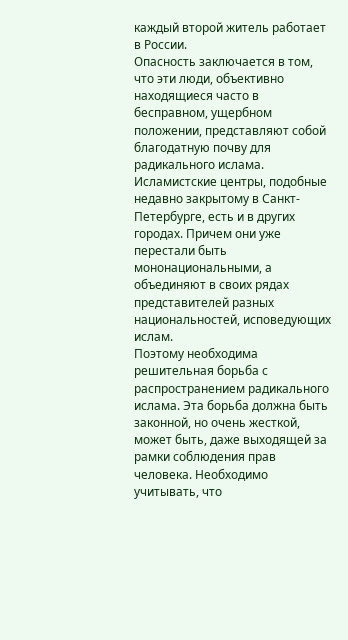каждый второй житель работает в России.
Опасность заключается в том, что эти люди, объективно находящиеся часто в бесправном, ущербном положении, представляют собой благодатную почву для радикального ислама. Исламистские центры, подобные недавно закрытому в Санкт-Петербурге, есть и в других городах. Причем они уже перестали быть мононациональными, а объединяют в своих рядах представителей разных национальностей, исповедующих ислам.
Поэтому необходима решительная борьба с распространением радикального ислама. Эта борьба должна быть законной, но очень жесткой, может быть, даже выходящей за рамки соблюдения прав человека. Необходимо учитывать, что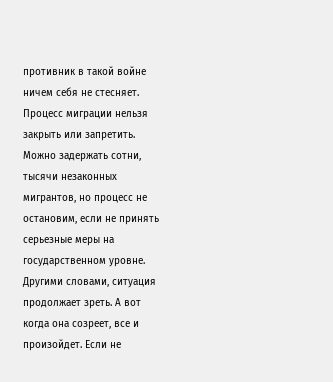противник в такой войне ничем себя не стесняет. Процесс миграции нельзя закрыть или запретить. Можно задержать сотни, тысячи незаконных мигрантов, но процесс не остановим, если не принять серьезные меры на государственном уровне.
Другими словами, ситуация продолжает зреть. А вот когда она созреет, все и произойдет. Если не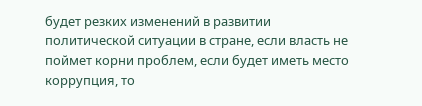будет резких изменений в развитии политической ситуации в стране, если власть не поймет корни проблем, если будет иметь место коррупция, то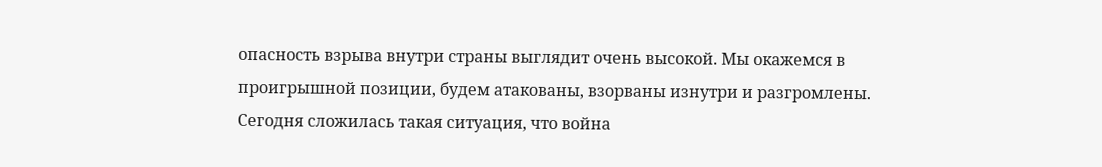опасность взрыва внутри страны выглядит очень высокой. Мы окажемся в проигрышной позиции, будем атакованы, взорваны изнутри и разгромлены. Сегодня сложилась такая ситуация, что война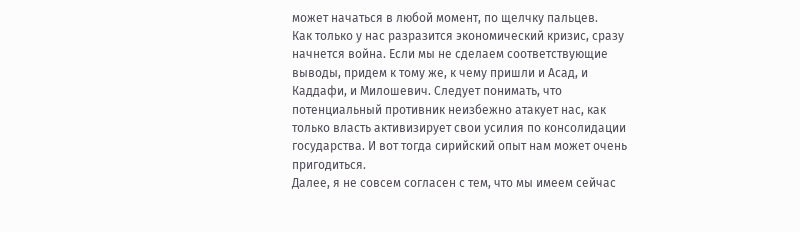может начаться в любой момент, по щелчку пальцев.
Как только у нас разразится экономический кризис, сразу начнется война. Если мы не сделаем соответствующие выводы, придем к тому же, к чему пришли и Асад, и Каддафи, и Милошевич. Следует понимать, что потенциальный противник неизбежно атакует нас, как только власть активизирует свои усилия по консолидации государства. И вот тогда сирийский опыт нам может очень пригодиться.
Далее, я не совсем согласен с тем, что мы имеем сейчас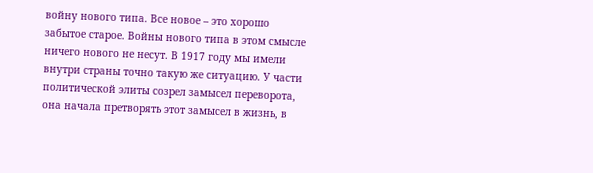войну нового типа. Все новое – это хорошо забытое старое. Войны нового типа в этом смысле ничего нового не несут. В 1917 году мы имели внутри страны точно такую же ситуацию. У части политической элиты созрел замысел переворота, она начала претворять этот замысел в жизнь, в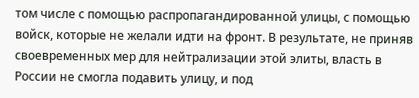том числе с помощью распропагандированной улицы, с помощью войск, которые не желали идти на фронт. В результате, не приняв своевременных мер для нейтрализации этой элиты, власть в России не смогла подавить улицу, и под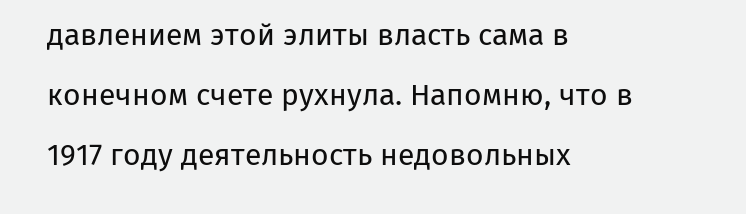давлением этой элиты власть сама в конечном счете рухнула. Напомню, что в 1917 году деятельность недовольных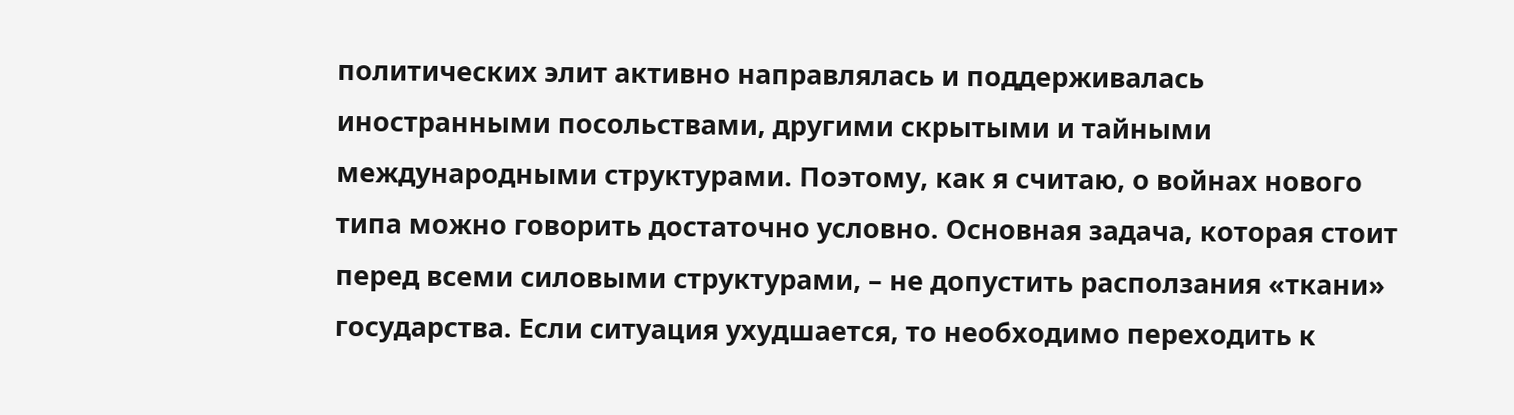политических элит активно направлялась и поддерживалась иностранными посольствами, другими скрытыми и тайными международными структурами. Поэтому, как я считаю, о войнах нового типа можно говорить достаточно условно. Основная задача, которая стоит перед всеми силовыми структурами, – не допустить расползания «ткани» государства. Если ситуация ухудшается, то необходимо переходить к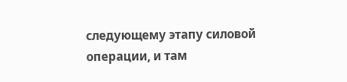следующему этапу силовой операции, и там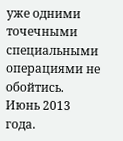уже одними точечными специальными операциями не обойтись.
Июнь 2013 года.